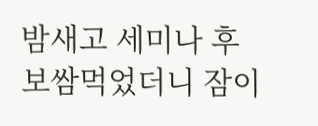밤새고 세미나 후 보쌈먹었더니 잠이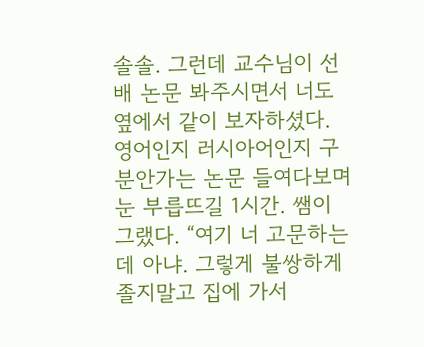솔솔. 그런데 교수님이 선배 논문 봐주시면서 너도 옆에서 같이 보자하셨다. 영어인지 러시아어인지 구분안가는 논문 들여다보며 눈 부릅뜨길 1시간. 쌤이 그랬다. “여기 너 고문하는 데 아냐. 그렇게 불쌍하게 졸지말고 집에 가서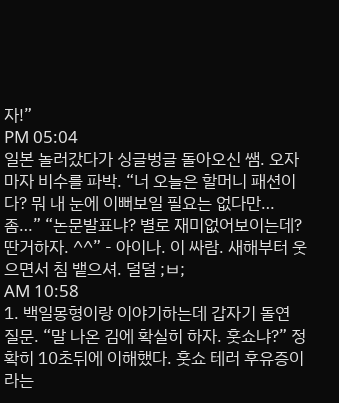자!”
PM 05:04
일본 놀러갔다가 싱글벙글 돌아오신 쌤. 오자마자 비수를 파박. “너 오늘은 할머니 패션이다? 뭐 내 눈에 이뻐보일 필요는 없다만…좀…” “논문발표냐? 별로 재미없어보이는데? 딴거하자. ^^” - 아이나. 이 싸람. 새해부터 웃으면서 침 뱉으셔. 덜덜 ;ㅂ;
AM 10:58
1. 백일몽형이랑 이야기하는데 갑자기 돌연 질문. “말 나온 김에 확실히 하자. 훗쇼냐?” 정확히 10초뒤에 이해했다. 훗쇼 테러 후유증이라는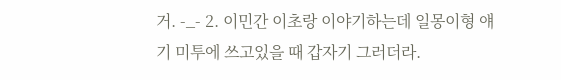거. -_- 2. 이민간 이초랑 이야기하는데 일몽이형 얘기 미투에 쓰고있을 때 갑자기 그러더라.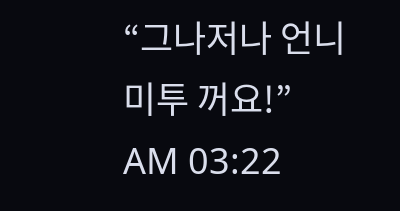“그나저나 언니 미투 꺼요!”
AM 03:22